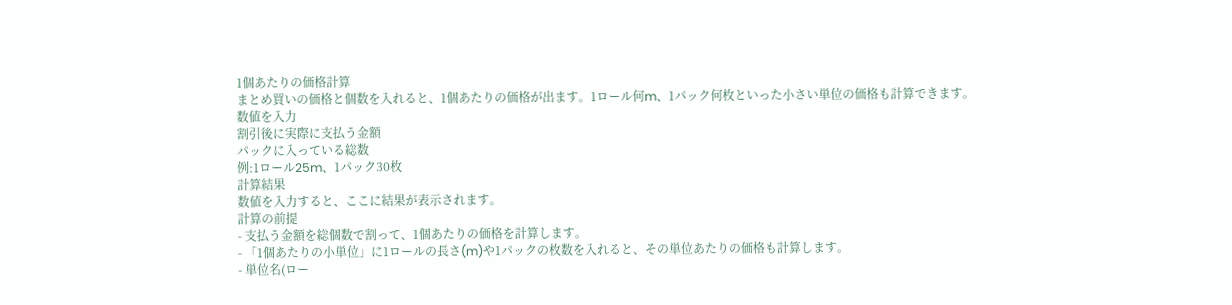1個あたりの価格計算
まとめ買いの価格と個数を入れると、1個あたりの価格が出ます。1ロール何m、1パック何枚といった小さい単位の価格も計算できます。
数値を入力
割引後に実際に支払う金額
パックに入っている総数
例:1ロール25m、1パック30枚
計算結果
数値を入力すると、ここに結果が表示されます。
計算の前提
- 支払う金額を総個数で割って、1個あたりの価格を計算します。
- 「1個あたりの小単位」に1ロールの長さ(m)や1パックの枚数を入れると、その単位あたりの価格も計算します。
- 単位名(ロー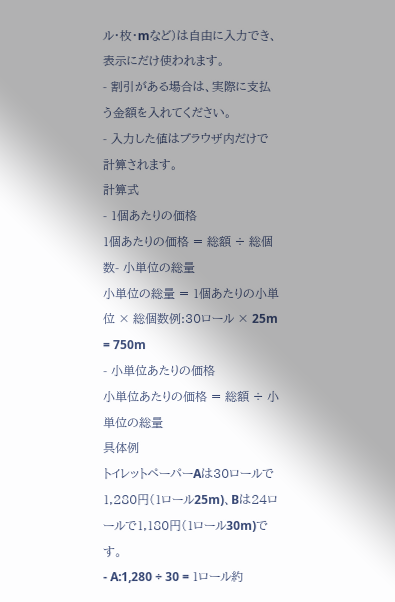ル・枚・mなど)は自由に入力でき、表示にだけ使われます。
- 割引がある場合は、実際に支払う金額を入れてください。
- 入力した値はブラウザ内だけで計算されます。
計算式
- 1個あたりの価格
1個あたりの価格 = 総額 ÷ 総個数- 小単位の総量
小単位の総量 = 1個あたりの小単位 × 総個数例:30ロール × 25m = 750m
- 小単位あたりの価格
小単位あたりの価格 = 総額 ÷ 小単位の総量
具体例
トイレットペーパーAは30ロールで1,280円(1ロール25m)、Bは24ロールで1,180円(1ロール30m)です。
- A:1,280 ÷ 30 = 1ロール約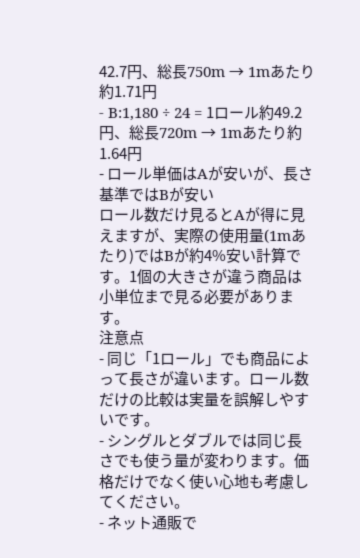42.7円、総長750m → 1mあたり約1.71円
- B:1,180 ÷ 24 = 1ロール約49.2円、総長720m → 1mあたり約1.64円
- ロール単価はAが安いが、長さ基準ではBが安い
ロール数だけ見るとAが得に見えますが、実際の使用量(1mあたり)ではBが約4%安い計算です。1個の大きさが違う商品は小単位まで見る必要があります。
注意点
- 同じ「1ロール」でも商品によって長さが違います。ロール数だけの比較は実量を誤解しやすいです。
- シングルとダブルでは同じ長さでも使う量が変わります。価格だけでなく使い心地も考慮してください。
- ネット通販で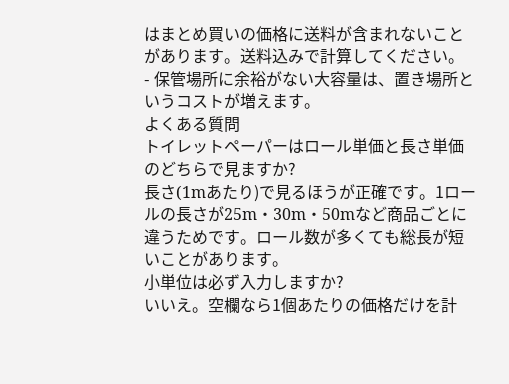はまとめ買いの価格に送料が含まれないことがあります。送料込みで計算してください。
- 保管場所に余裕がない大容量は、置き場所というコストが増えます。
よくある質問
トイレットペーパーはロール単価と長さ単価のどちらで見ますか?
長さ(1mあたり)で見るほうが正確です。1ロールの長さが25m・30m・50mなど商品ごとに違うためです。ロール数が多くても総長が短いことがあります。
小単位は必ず入力しますか?
いいえ。空欄なら1個あたりの価格だけを計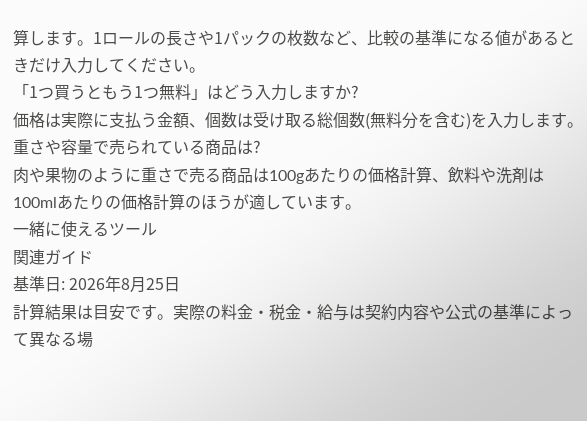算します。1ロールの長さや1パックの枚数など、比較の基準になる値があるときだけ入力してください。
「1つ買うともう1つ無料」はどう入力しますか?
価格は実際に支払う金額、個数は受け取る総個数(無料分を含む)を入力します。
重さや容量で売られている商品は?
肉や果物のように重さで売る商品は100gあたりの価格計算、飲料や洗剤は100mlあたりの価格計算のほうが適しています。
一緒に使えるツール
関連ガイド
基準日: 2026年8月25日
計算結果は目安です。実際の料金・税金・給与は契約内容や公式の基準によって異なる場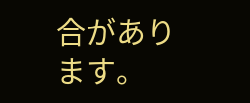合があります。